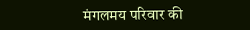मंगलमय परिवार की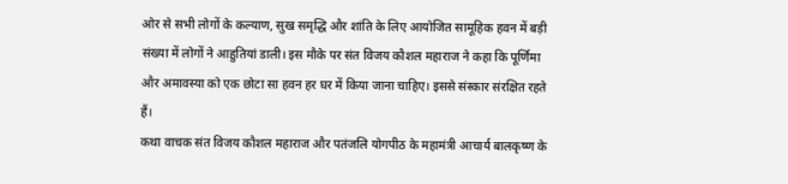ओर से सभी लोगों के कल्याण, सुख समृद्धि और शांति के लिए आयोजित सामूहिक हवन में बड़ी संख्या में लोगों ने आहुतियां डाली। इस मौके पर संत विजय कौशल महाराज ने कहा कि पूर्णिमा और अमावस्या को एक छोटा सा हवन हर घर में किया जाना चाहिए। इससे संस्कार संरक्षित रहते हैं।
कथा वाचक संत विजय कौशल महाराज और पतंजलि योगपीठ के महामंत्री आचार्य बालकृष्ण के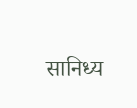सानिध्य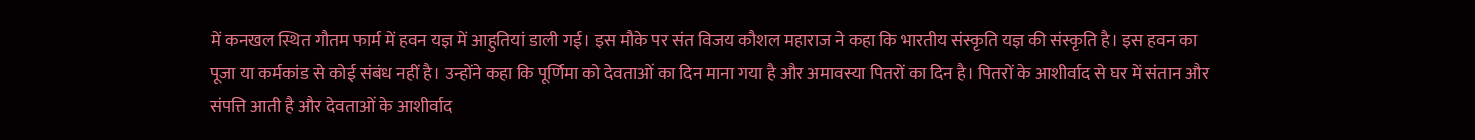में कनखल स्थित गौतम फार्म में हवन यज्ञ में आहुतियां डाली गई। इस मौके पर संत विजय कौशल महाराज ने कहा कि भारतीय संस्कृति यज्ञ की संस्कृति है। इस हवन का पूजा या कर्मकांड से कोई संबंध नहीं है। उन्होंने कहा कि पूर्णिमा को देवताओं का दिन माना गया है और अमावस्या पितरों का दिन है। पितरों के आशीर्वाद से घर में संतान और संपत्ति आती है और देवताओं के आशीर्वाद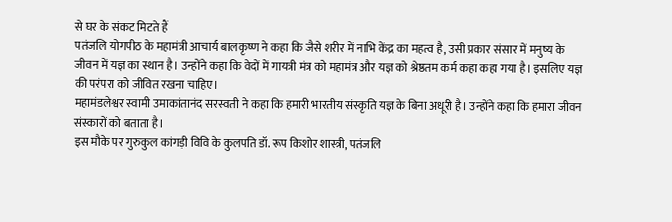से घर के संकट मिटते हैं
पतंजलि योगपीठ के महामंत्री आचार्य बालकृष्ण ने कहा कि जैसे शरीर में नाभि केंद्र का महत्व है, उसी प्रकार संसार में मनुष्य के जीवन में यज्ञ का स्थान है। उन्होंने कहा कि वेदों में गायत्री मंत्र को महामंत्र और यज्ञ को श्रेष्ठतम कर्म कहा कहा गया है। इसलिए यज्ञ की परंपरा को जीवित रखना चाहिए।
महामंडलेश्वर स्वामी उमाकांतानंद सरस्वती ने कहा कि हमारी भारतीय संस्कृति यज्ञ के बिना अधूरी है। उन्होंने कहा कि हमारा जीवन संस्कारों को बताता है।
इस मौके पर गुरुकुल कांगड़ी विवि के कुलपति डॉ. रूप किशोर शास्त्री, पतंजलि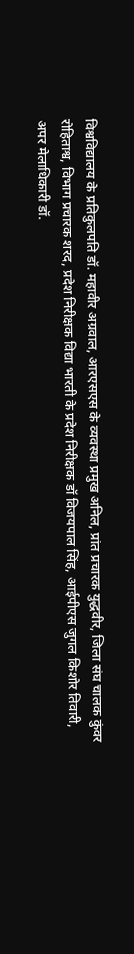विश्वविद्यालय के प्रतिकुलपति डॉ. महावीर अग्रवाल, आरएसएस के व्यवस्था प्रमुख अनिल, प्रांत प्रचारक युद्धवीर, जिला संघ चालक कुंवर रोहिताश्व, विभाग प्रचारक शरद, प्रदेश निरीक्षक विद्या भारती के प्रदेश निरीक्षक डॉ विजयपाल सिंह, आईपीएस जुगल किशोर तिवारी, अपर मेलाधिकारी डॉ.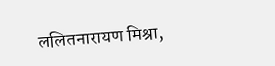ललितनारायण मिश्रा,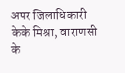अपर जिलाधिकारी केके मिश्रा, वाराणसी के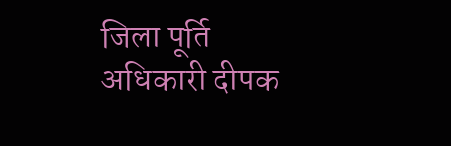जिला पूर्ति अधिकारी दीपक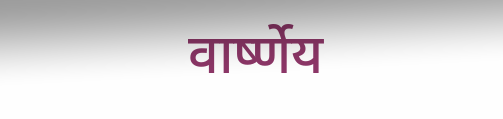वार्ष्णेय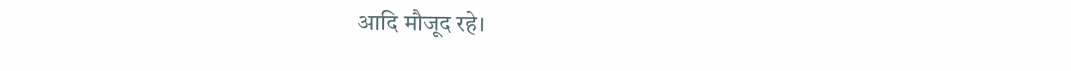आदि मौजूद रहे।